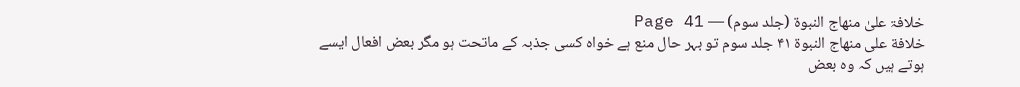خلافۃ علیٰ منھاج النبوۃ (جلد سوم) — Page 41
خلافة على منهاج النبوة ۴۱ جلد سوم تو بہر حال منع ہے خواہ کسی جذبہ کے ماتحت ہو مگر بعض افعال ایسے ہوتے ہیں کہ وہ بعض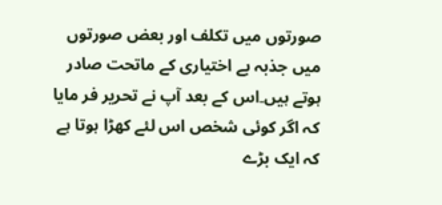صورتوں میں تکلف اور بعض صورتوں میں جذبہ بے اختیاری کے ماتحت صادر ہوتے ہیں۔اس کے بعد آپ نے تحریر فر مایا کہ اگر کوئی شخص اس لئے کھڑا ہوتا ہے کہ ایک بڑے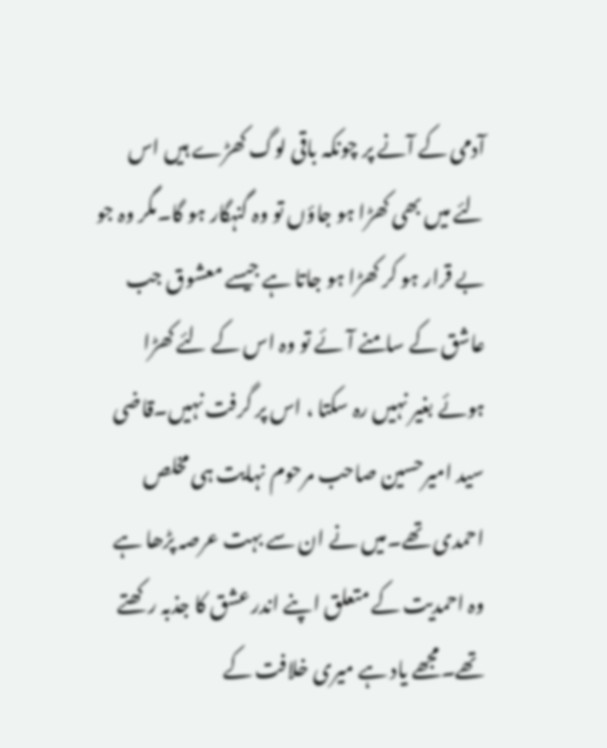آدمی کے آنے پر چونکہ باقی لوگ کھڑے ہیں اس لئے میں بھی کھڑا ہو جاؤں تو وہ گنہگار ہو گا۔مگر وہ جو بے قرار ہو کر کھڑا ہو جاتا ہے جیسے معشوق جب عاشق کے سامنے آئے تو وہ اس کے لئے کھڑا ہوئے بغیر نہیں رہ سکتا ، اس پر گرفت نہیں۔قاضی سید امیرحسین صاحب مرحوم نہایت ہی مخلص احمدی تھے۔میں نے ان سے بہت عرصہ پڑھا ہے وہ احمدیت کے متعلق اپنے اندر عشق کا جذبہ رکھتے تھے۔مجھے یاد ہے میری خلافت کے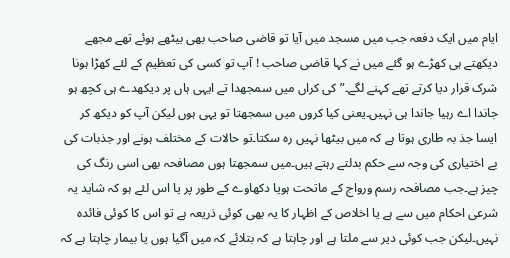ایام میں ایک دفعہ جب میں مسجد میں آیا تو قاضی صاحب بھی بیٹھے ہوئے تھے مجھے دیکھتے ہی کھڑے ہو گئے میں نے کہا قاضی صاحب ! آپ تو کسی کی تعظیم کے لئے کھڑا ہونا شرک قرار دیا کرتے تھے کہنے لگے۔” کی کراں میں سمجھدا تے ایہی ہاں پر دیکھدے ہی کچھ ہو جاندا اے رہیا جاندا ہی نہیں۔یعنی کیا کروں میں سمجھتا تو یہی ہوں لیکن آپ کو دیکھ کر ایسا جذ بہ طاری ہوتا ہے کہ میں بیٹھا نہیں رہ سکتا۔تو حالات کے مختلف ہونے اور جذبات کی بے اختیاری کی وجہ سے حکم بدلتے رہتے ہیں۔میں سمجھتا ہوں مصافحہ بھی اسی رنگ کی چیز ہے۔جب مصافحہ رسم ورواج کے ماتحت ہویا دکھاوے کے طور پر یا اس لئے ہو کہ شاید یہ شرعی احکام میں سے ہے یا اخلاص کے اظہار کا یہ بھی کوئی ذریعہ ہے تو اس کا کوئی فائدہ نہیں۔لیکن جب کوئی دیر سے ملتا ہے اور چاہتا ہے کہ بتلائے کہ میں آگیا ہوں یا بیمار چاہتا ہے کہ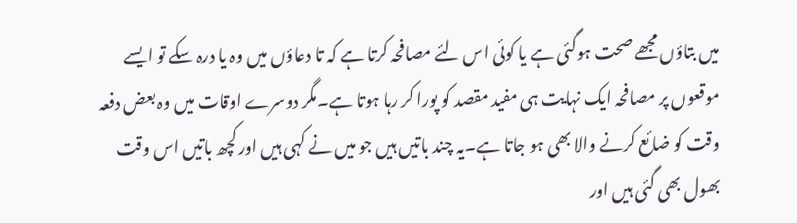میں بتاؤں مجھے صحت ہوگئی ہے یا کوئی اس لئے مصافحہ کرتا ہے کہ تا دعاؤں میں وہ یا درہ سکے تو ایسے موقعوں پر مصافحہ ایک نہایت ہی مفید مقصد کو پورا کر رہا ہوتا ہے۔مگر دوسرے اوقات میں وہ بعض دفعہ وقت کو ضائع کرنے والا بھی ہو جاتا ہے۔یہ چند باتیں ہیں جو میں نے کہی ہیں اور کچھ باتیں اس وقت بھول بھی گئی ہیں اور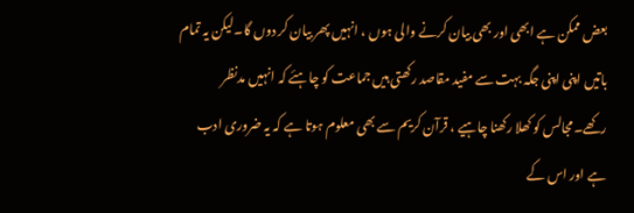بعض ممکن ہے ابھی اور بھی بیان کرنے والی ہوں ، انہیں پھر بیان کر دوں گا۔لیکن یہ تمام باتیں اپنی اپنی جگہ بہت سے مفید مقاصد رکھتی ہیں جماعت کو چاہئے کہ انہیں مدنظر رکھے۔مجالس کو کھلا رکھنا چاہیے ، قرآن کریم سے بھی معلوم ہوتا ہے کہ یہ ضروری ادب ہے اور اس کے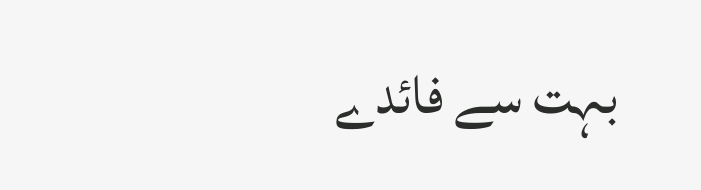بہت سے فائدے